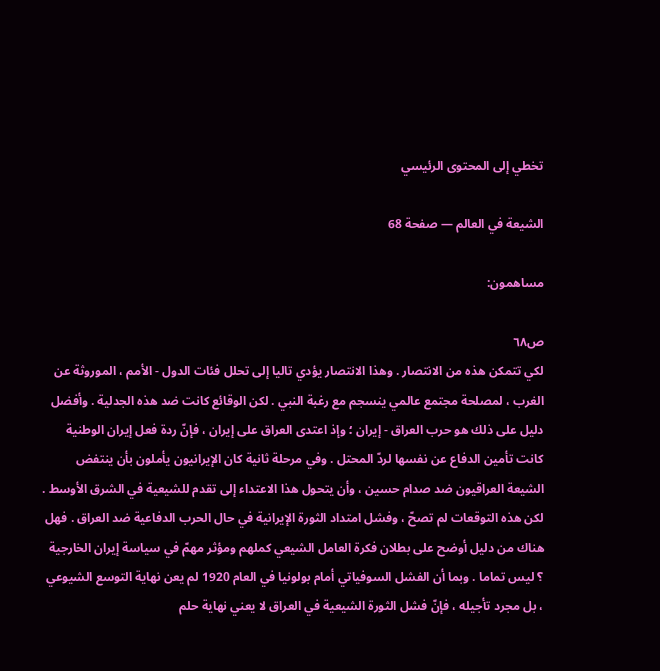تخطي إلى المحتوى الرئيسي

الشيعة في العالم — صفحة 68

مساهمون:

ص٦٨
لكي تتمكن هذه من الانتصار . وهذا الانتصار يؤدي تاليا إلى تحلل فئات الدول - الأمم ، الموروثة عن الغرب ، لمصلحة مجتمع عالمي ينسجم مع رغبة النبي . لكن الوقائع كانت ضد هذه الجدلية . وأفضل دليل على ذلك هو حرب العراق - إيران ؛ وإذ اعتدى العراق على إيران ، فإنّ ردة فعل إيران الوطنية كانت تأمين الدفاع عن نفسها لردّ المحتل . وفي مرحلة ثانية كان الإيرانيون يأملون بأن ينتفض الشيعة العراقيون ضد صدام حسين ، وأن يتحول هذا الاعتداء إلى تقدم للشيعية في الشرق الأوسط . لكن هذه التوقعات لم تصحّ ، وفشل امتداد الثورة الإيرانية في حال الحرب الدفاعية ضد العراق . فهل هناك من دليل أوضح على بطلان فكرة العامل الشيعي كملهم ومؤثر مهمّ في سياسة إيران الخارجية ؟ ليس تماما . وبما أن الفشل السوفياتي أمام بولونيا في العام 1920 لم يعن نهاية التوسع الشيوعي ، بل مجرد تأجيله ، فإنّ فشل الثورة الشيعية في العراق لا يعني نهاية حلم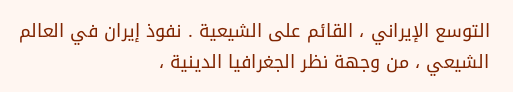التوسع الإيراني ، القائم على الشيعية . نفوذ إيران في العالم الشيعي ، من وجهة نظر الجغرافيا الدينية ،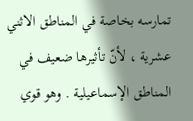تمارسه بخاصة في المناطق الاثني عشرية ، لأنّ تأثيرها ضعيف في المناطق الإسماعيلية . وهو قوي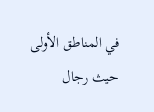في المناطق الأولى حيث رجال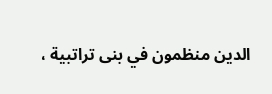الدين منظمون في بنى تراتبية ،